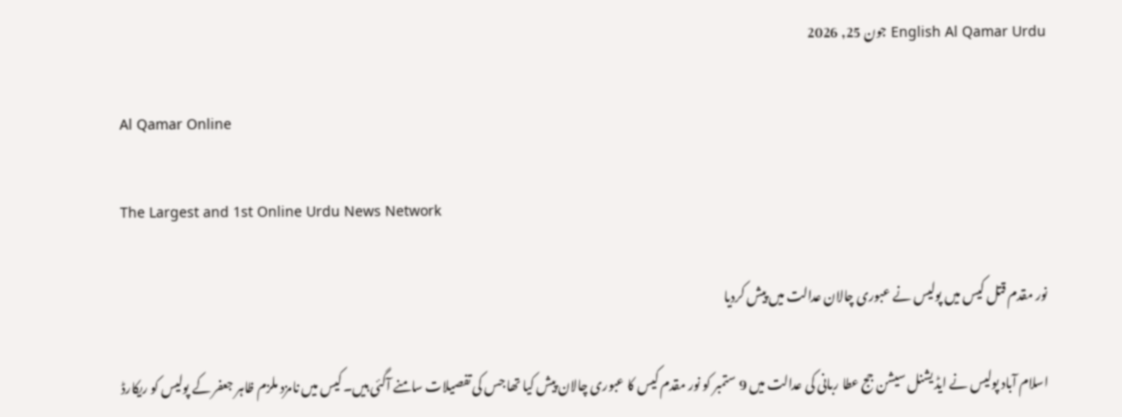English Al Qamar Urdu جون 25, 2026

Al Qamar Online

The Largest and 1st Online Urdu News Network

نور مقدم قتل کیس میں پولیس نے عبوری چالان عدالت میں پیش کردیا

اسلام آباد پولیس نے ایڈیشنل سیشن جج عطا ربانی کی عدالت میں 9 ستمبر کو نور مقدم کیس کا عبوری چالان پیش کیا تھا جس کی تفصیلات سامنے آگئی ہیں۔ کیس میں نامزد ملزم ظاہر جعفر کے پولیس کو ریکارڈ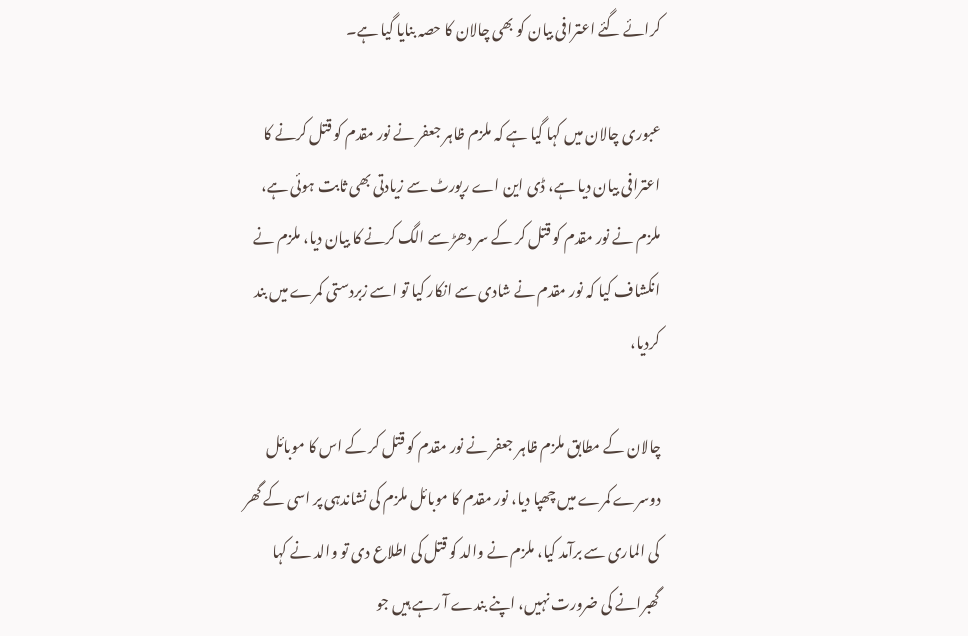کرائے گئے اعترافی بیان کو بھی چالان کا حصہ بنایا گیا ہے۔

عبوری چالان میں کہا گیا ہے کہ ملزم ظاہر جعفر نے نور مقدم کو قتل کرنے کا اعترافی بیان دیا ہے، ڈی این اے رپورٹ سے زیادتی بھی ثابت ہوئی ہے، ملزم نے نور مقدم کو قتل کر کے سر دھڑ سے الگ کرنے کا بیان دیا، ملزم نے انکشاف کیا کہ نور مقدم نے شادی سے انکار کیا تو اسے زبردستی کمرے میں بند کردیا،

چالان کے مطابق ملزم ظاہر جعفر نے نور مقدم کو قتل کر کے اس کا موبائل دوسرے کمرے میں چھپا دیا، نور مقدم کا موبائل ملزم کی نشاندہی پر اسی کے گھر کی الماری سے برآمد کیا، ملزم نے والد کو قتل کی اطلاع دی تو والد نے کہا گھبرانے کی ضرورت نہیں، اپنے بندے آ رہے ہیں جو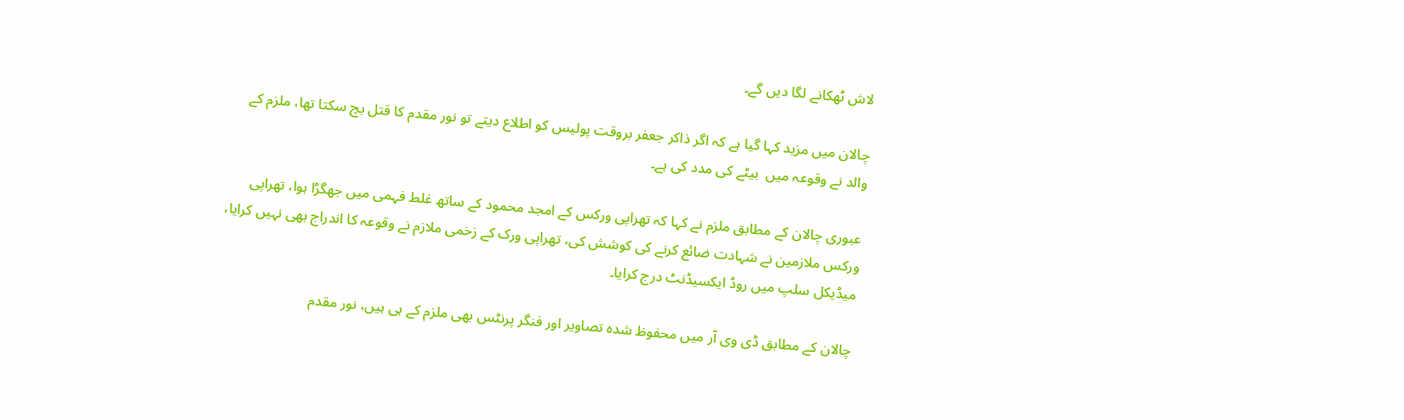لاش ٹھکانے لگا دیں گے۔

چالان میں مزید کہا گیا ہے کہ اگر ذاکر جعفر بروقت پولیس کو اطلاع دیتے تو نور مقدم کا قتل بچ سکتا تھا، ملزم کے والد نے وقوعہ میں  بیٹے کی مدد کی ہے۔

عبوری چالان کے مطابق ملزم نے کہا کہ تھراپی ورکس کے امجد محمود کے ساتھ غلط فہمی میں جھگڑا ہوا، تھراپی ورکس ملازمین نے شہادت ضائع کرنے کی کوشش کی، تھراپی ورک کے زخمی ملازم نے وقوعہ کا اندراج بھی نہیں کرایا، میڈیکل سلپ میں روڈ ایکسیڈنٹ درج کرایا۔

چالان کے مطابق ڈی وی آر میں محفوظ شدہ تصاویر اور فنگر پرنٹس بھی ملزم کے ہی ہیں، نور مقدم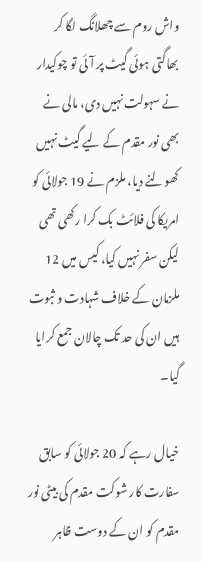واش روم سے چھلانگ لگا کر بھاگتی ہوئی گیٹ پر آئی تو چوکیدار نے سہولت نہیں دی، مالی نے بھی نور مقدم کے لیے گیٹ نہیں کھولنے دیا، ملزم نے 19 جولائی کو امریکا کی فلائٹ بک کرا رکھی تھی لیکن سفر نہیں کیا، کیس میں 12 ملزمان کے خلاف شہادت و ثبوت ہیں ان کی حد تک چالان جمع کرایا گیا۔

خیال رہے کہ 20 جولائی کو سابق سفارت کار شوکت مقدم کی بیٹی نور مقدم کو ان کے دوست ظاہر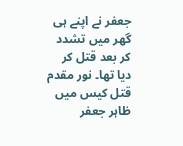جعفر نے اپنے ہی گھر میں تشدد کر بعد قتل کر دیا تھا۔ نور مقدم قتل کیس میں ظاہر جعفر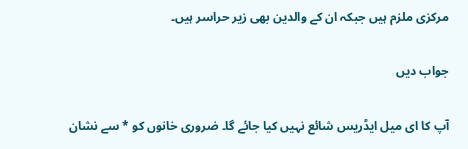مرکزی ملزم ہیں جبکہ ان کے والدین بھی زیر حراسر ہیں۔

جواب دیں

آپ کا ای میل ایڈریس شائع نہیں کیا جائے گا۔ ضروری خانوں کو * سے نشان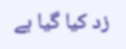زد کیا گیا ہے